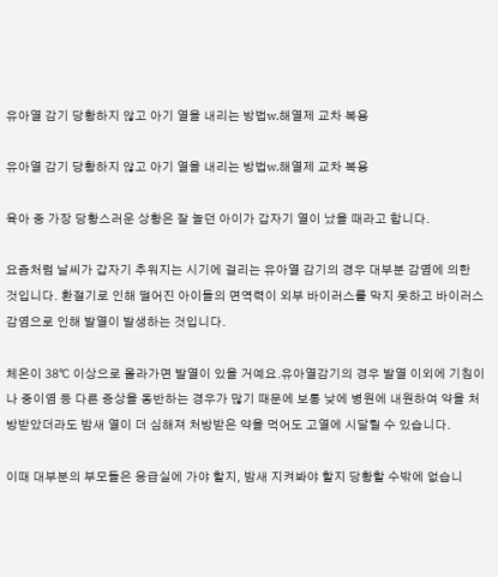유아열 감기 당황하지 않고 아기 열을 내리는 방법w.해열제 교차 복용

유아열 감기 당황하지 않고 아기 열을 내리는 방법w.해열제 교차 복용

육아 중 가장 당황스러운 상황은 잘 놀던 아이가 갑자기 열이 났을 때라고 합니다.

요즘처럼 날씨가 갑자기 추워지는 시기에 걸리는 유아열 감기의 경우 대부분 감염에 의한 것입니다. 환절기로 인해 떨어진 아이들의 면역력이 외부 바이러스를 막지 못하고 바이러스 감염으로 인해 발열이 발생하는 것입니다.

체온이 38℃ 이상으로 올라가면 발열이 있을 거예요.유아열감기의 경우 발열 이외에 기침이나 중이염 등 다른 증상을 동반하는 경우가 많기 때문에 보통 낮에 병원에 내원하여 약을 처방받았더라도 밤새 열이 더 심해져 처방받은 약을 먹어도 고열에 시달릴 수 있습니다.

이때 대부분의 부모들은 응급실에 가야 할지, 밤새 지켜봐야 할지 당황할 수밖에 없습니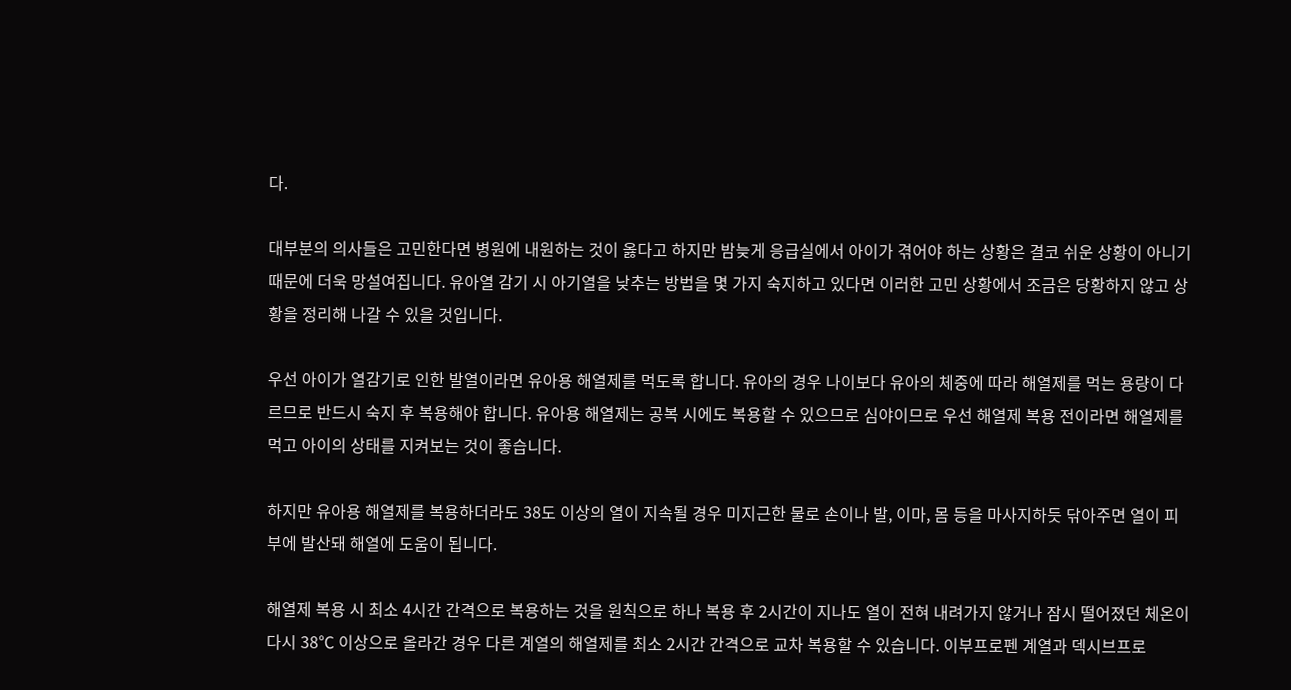다.

대부분의 의사들은 고민한다면 병원에 내원하는 것이 옳다고 하지만 밤늦게 응급실에서 아이가 겪어야 하는 상황은 결코 쉬운 상황이 아니기 때문에 더욱 망설여집니다. 유아열 감기 시 아기열을 낮추는 방법을 몇 가지 숙지하고 있다면 이러한 고민 상황에서 조금은 당황하지 않고 상황을 정리해 나갈 수 있을 것입니다.

우선 아이가 열감기로 인한 발열이라면 유아용 해열제를 먹도록 합니다. 유아의 경우 나이보다 유아의 체중에 따라 해열제를 먹는 용량이 다르므로 반드시 숙지 후 복용해야 합니다. 유아용 해열제는 공복 시에도 복용할 수 있으므로 심야이므로 우선 해열제 복용 전이라면 해열제를 먹고 아이의 상태를 지켜보는 것이 좋습니다.

하지만 유아용 해열제를 복용하더라도 38도 이상의 열이 지속될 경우 미지근한 물로 손이나 발, 이마, 몸 등을 마사지하듯 닦아주면 열이 피부에 발산돼 해열에 도움이 됩니다.

해열제 복용 시 최소 4시간 간격으로 복용하는 것을 원칙으로 하나 복용 후 2시간이 지나도 열이 전혀 내려가지 않거나 잠시 떨어졌던 체온이 다시 38℃ 이상으로 올라간 경우 다른 계열의 해열제를 최소 2시간 간격으로 교차 복용할 수 있습니다. 이부프로펜 계열과 덱시브프로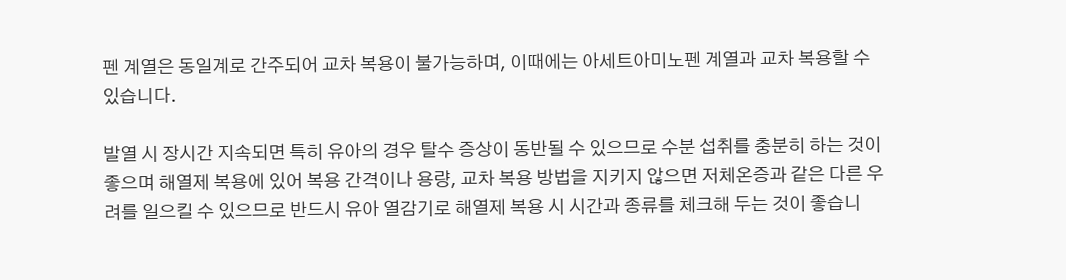펜 계열은 동일계로 간주되어 교차 복용이 불가능하며, 이때에는 아세트아미노펜 계열과 교차 복용할 수 있습니다.

발열 시 장시간 지속되면 특히 유아의 경우 탈수 증상이 동반될 수 있으므로 수분 섭취를 충분히 하는 것이 좋으며 해열제 복용에 있어 복용 간격이나 용량, 교차 복용 방법을 지키지 않으면 저체온증과 같은 다른 우려를 일으킬 수 있으므로 반드시 유아 열감기로 해열제 복용 시 시간과 종류를 체크해 두는 것이 좋습니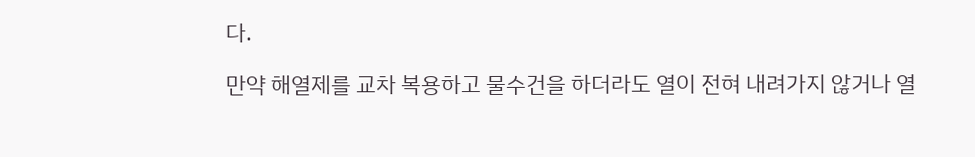다.

만약 해열제를 교차 복용하고 물수건을 하더라도 열이 전혀 내려가지 않거나 열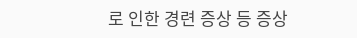로 인한 경련 증상 등 증상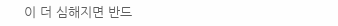이 더 심해지면 반드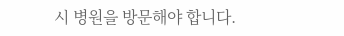시 병원을 방문해야 합니다.